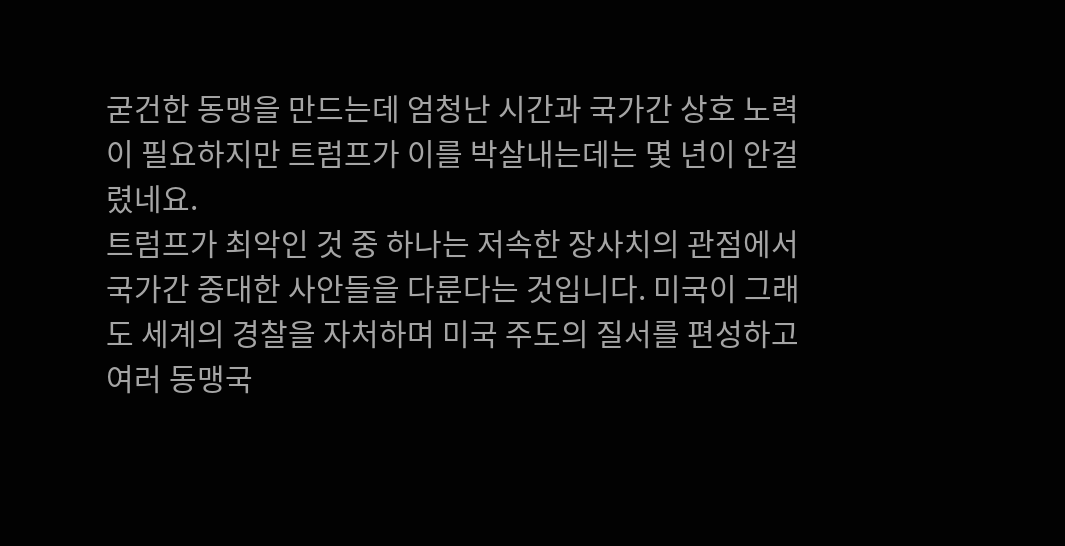굳건한 동맹을 만드는데 엄청난 시간과 국가간 상호 노력이 필요하지만 트럼프가 이를 박살내는데는 몇 년이 안걸렸네요.
트럼프가 최악인 것 중 하나는 저속한 장사치의 관점에서 국가간 중대한 사안들을 다룬다는 것입니다. 미국이 그래도 세계의 경찰을 자처하며 미국 주도의 질서를 편성하고 여러 동맹국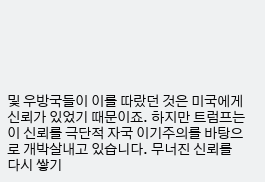및 우방국들이 이를 따랐던 것은 미국에게 신뢰가 있었기 때문이죠. 하지만 트럼프는 이 신뢰를 극단적 자국 이기주의를 바탕으로 개박살내고 있습니다. 무너진 신뢰를 다시 쌓기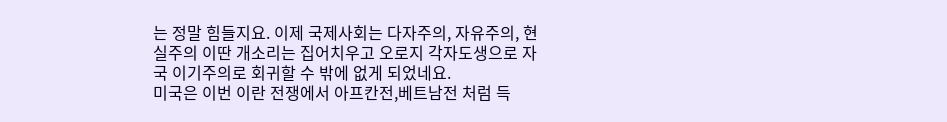는 정말 힘들지요. 이제 국제사회는 다자주의, 자유주의, 현실주의 이딴 개소리는 집어치우고 오로지 각자도생으로 자국 이기주의로 회귀할 수 밖에 없게 되었네요.
미국은 이번 이란 전쟁에서 아프칸전,베트남전 처럼 득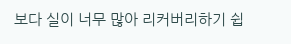보다 실이 너무 많아 리커버리하기 쉽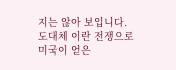지는 않아 보입니다. 도대체 이란 전쟁으로 미국이 얻은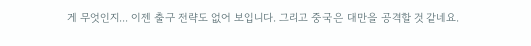게 무엇인지... 이젠 출구 전략도 없어 보입니다. 그리고 중국은 대만을 공격할 것 같네요.